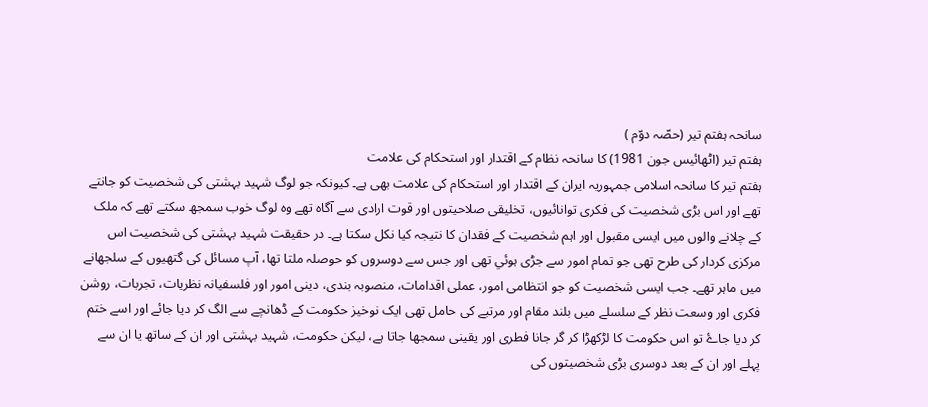سانحہ ہفتم تیر (حصّہ دوّم )
ہفتم تیر (اٹھائيس جون 1981) کا سانحہ نظام کے اقتدار اور استحکام کی علامت
ہفتم تیر کا سانحہ اسلامی جمہوریہ ایران کے اقتدار اور استحکام کی علامت بھی ہے۔ کیونکہ جو لوگ شہید بہشتی کی شخصیت کو جانتے تھے اور اس بڑی شخصیت کی فکری توانائيوں، تخلیقی صلاحیتوں اور قوت ارادی سے آگاہ تھے وہ لوگ خوب سمجھ سکتے تھے کہ ملک کے چلانے والوں میں ایسی مقبول اور اہم شخصیت کے فقدان کا نتیجہ کیا نکل سکتا ہے۔ در حقیقت شہید بہشتی کی شخصیت اس مرکزی کردار کی طرح تھی جو تمام امور سے جڑی ہوئي تھی اور جس سے دوسروں کو حوصلہ ملتا تھا، آپ مسائل کی گتھیوں کے سلجھانے میں ماہر تھے۔ جب ایسی شخصیت کو جو انتظامی امور، عملی اقدامات، منصوبہ بندی، دینی امور اور فلسفیانہ نظریات، تجربات، روشن فکری اور وسعت نظر کے سلسلے میں بلند مقام اور مرتبے کی حامل تھی ایک نوخیز حکومت کے ڈھانچے سے الگ کر دیا جائے اور اسے ختم کر دیا جاۓ تو اس حکومت کا لڑکھڑا کر گر جانا فطری اور یقینی سمجھا جاتا ہے، لیکن حکومت، شہید بہشتی اور ان کے ساتھ یا ان سے پہلے اور ان کے بعد دوسری بڑی شخصیتوں کی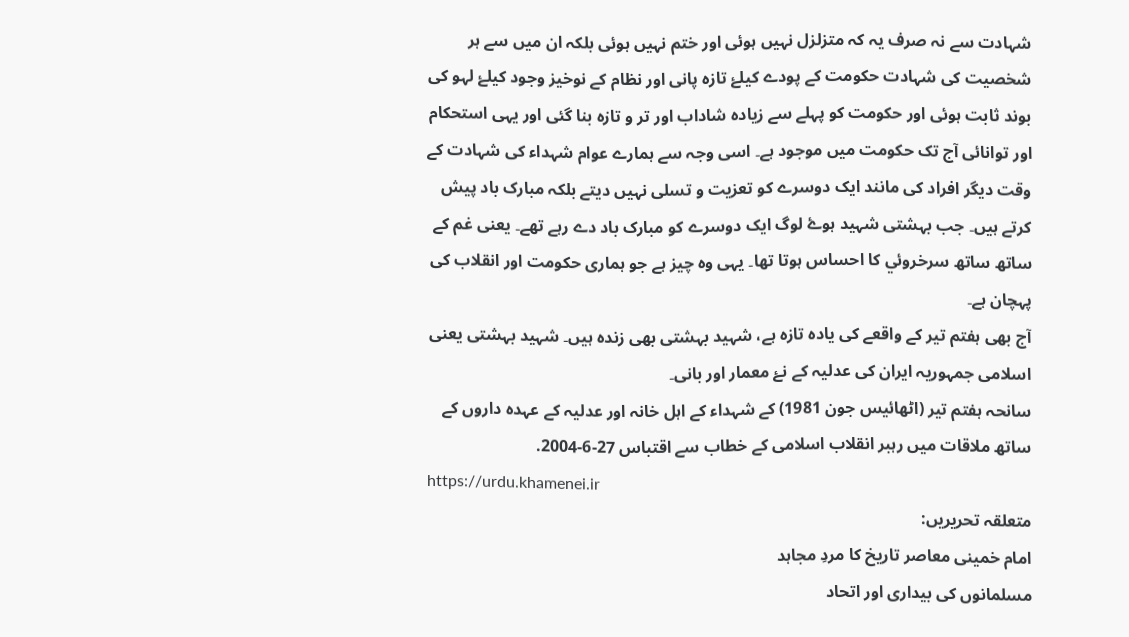شہادت سے نہ صرف یہ کہ متزلزل نہیں ہوئی اور ختم نہیں ہوئی بلکہ ان میں سے ہر شخصیت کی شہادت حکومت کے پودے کیلۓ تازہ پانی اور نظام کے نوخیز وجود کیلۓ لہو کی بوند ثابت ہوئی اور حکومت کو پہلے سے زیادہ شاداب اور تر و تازہ بنا گئی اور یہی استحکام اور توانائی آج تک حکومت میں موجود ہے۔ اسی وجہ سے ہمارے عوام شہداء کی شہادت کے وقت دیگر افراد کی مانند ایک دوسرے کو تعزیت و تسلی نہیں دیتے بلکہ مبارک باد پیش کرتے ہیں۔ جب بہشتی شہید ہوۓ لوگ ایک دوسرے کو مبارک باد دے رہے تھے۔ یعنی غم کے ساتھ ساتھ سرخروئي کا احساس ہوتا تھا۔ یہی وہ چیز ہے جو ہماری حکومت اور انقلاب کی پہچان ہے۔
آج بھی ہفتم تیر کے واقعے کی یادہ تازہ ہے، شہید بہشتی بھی زندہ ہیں۔ شہید بہشتی یعنی اسلامی جمہوریہ ایران کی عدلیہ کے نۓ معمار اور بانی۔
سانحہ ہفتم تیر (اٹھائيس جون 1981) کے شہداء کے اہل خانہ اور عدلیہ کے عہدہ داروں کے ساتھ ملاقات میں رہبر انقلاب اسلامی کے خطاب سے اقتباس 27-6-2004.
https://urdu.khamenei.ir
متعلقہ تحریریں:
امام خمینی معاصر تاریخ کا مردِ مجاہد
مسلمانوں کی بیداری اور اتحاد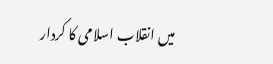میں انقلاب اسلامی کا کردار